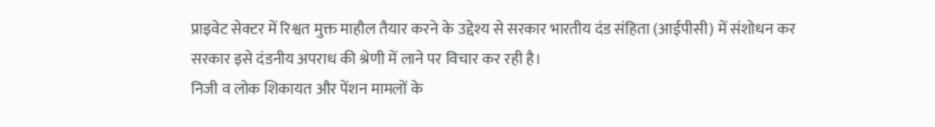प्राइवेट सेक्टर में रिश्वत मुक्त माहौल तैयार करने के उद्देश्य से सरकार भारतीय दंड संहिता (आईपीसी) में संशोधन कर सरकार इसे दंडनीय अपराध की श्रेणी में लाने पर विचार कर रही है।
निजी व लोक शिकायत और पेंशन मामलों के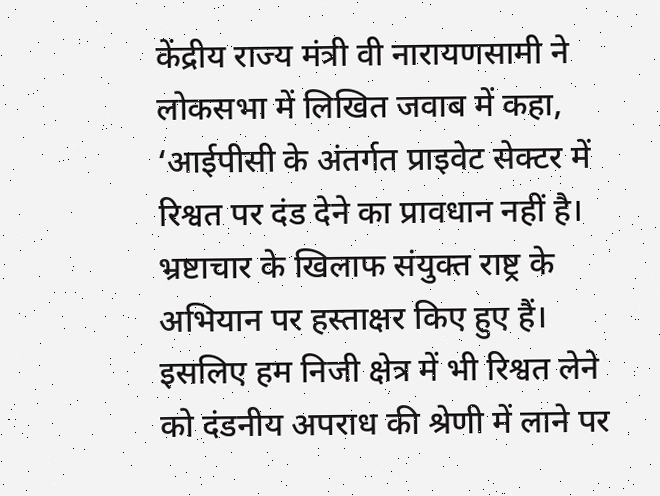केंद्रीय राज्य मंत्री वी नारायणसामी ने लोकसभा में लिखित जवाब में कहा, ‘आईपीसी के अंतर्गत प्राइवेट सेक्टर में रिश्वत पर दंड देने का प्रावधान नहीं है। भ्रष्टाचार के खिलाफ संयुक्त राष्ट्र के अभियान पर हस्ताक्षर किए हुए हैं। इसलिए हम निजी क्षेत्र में भी रिश्वत लेने को दंडनीय अपराध की श्रेणी में लाने पर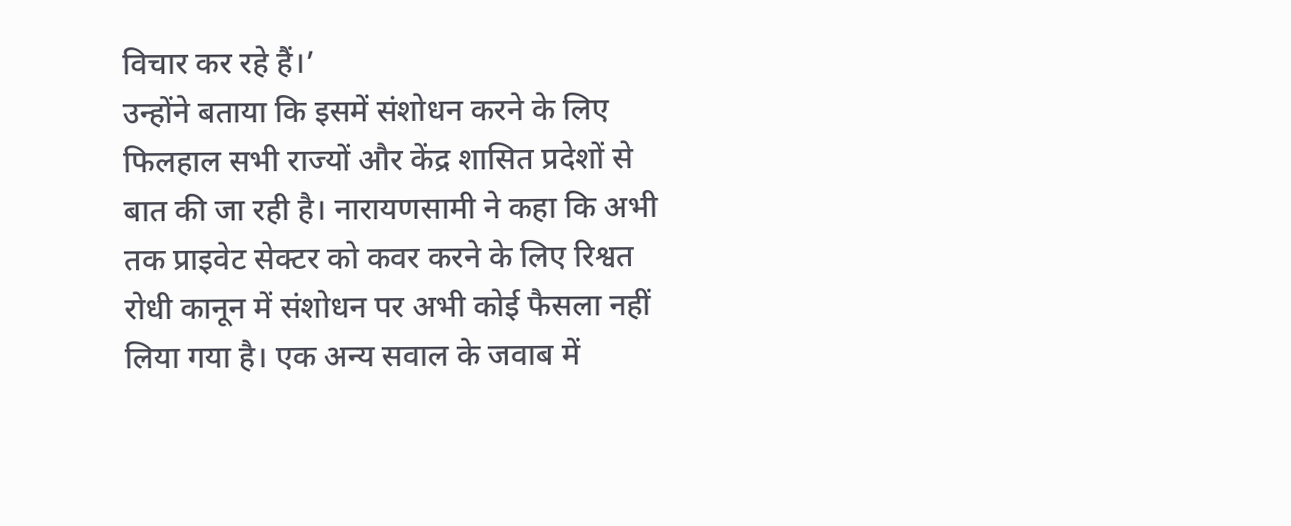विचार कर रहे हैं।’
उन्होंने बताया कि इसमें संशोधन करने के लिए फिलहाल सभी राज्यों और केंद्र शासित प्रदेशों से बात की जा रही है। नारायणसामी ने कहा कि अभी तक प्राइवेट सेक्टर को कवर करने के लिए रिश्वत रोधी कानून में संशोधन पर अभी कोई फैसला नहीं लिया गया है। एक अन्य सवाल के जवाब में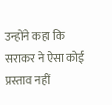उन्होंने कहा कि सराकर ने ऐसा कोई प्रस्ताव नहीं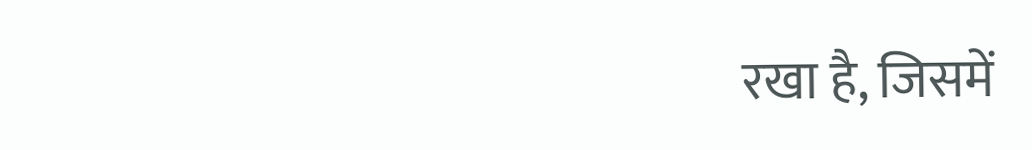रखा है, जिसमें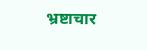भ्रष्टाचार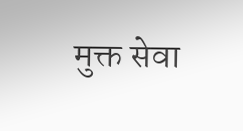मुक्त सेवा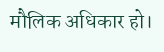मौलिक अधिकार हो।